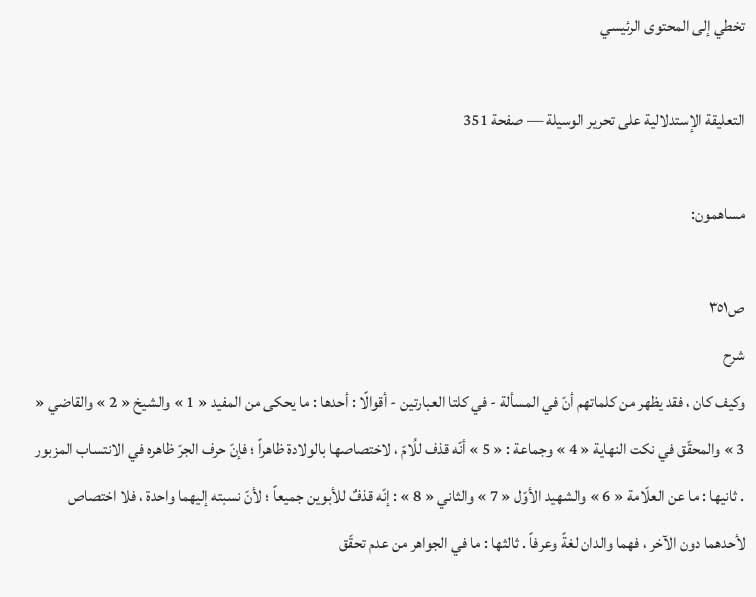تخطي إلى المحتوى الرئيسي

التعليقة الإستدلالية على تحرير الوسيلة — صفحة 351

مساهمون:

ص٣٥١
شرح
وكيف كان ، فقد يظهر من كلماتهم أنّ في المسألة - في كلتا العبارتين - أقوالًا : أحدها : ما يحكى من المفيد « 1 » والشيخ « 2 » والقاضي « 3 » والمحقّق في نكت النهاية « 4 » وجماعة : « 5 » أنّه قذف للُامّ ، لاختصاصها بالولادة ظاهراً ؛ فإنّ حرف الجرّ ظاهره في الانتساب المزبور . ثانيها : ما عن العلّامة « 6 » والشهيد الأوّل « 7 » والثاني « 8 » : إنّه قذفٌ للأبوين جميعاً ؛ لأنّ نسبته إليهما واحدة ، فلا اختصاص لأحدهما دون الآخر ، فهما والدان لغةً وعرفاً . ثالثها : ما في الجواهر من عدم تحقّق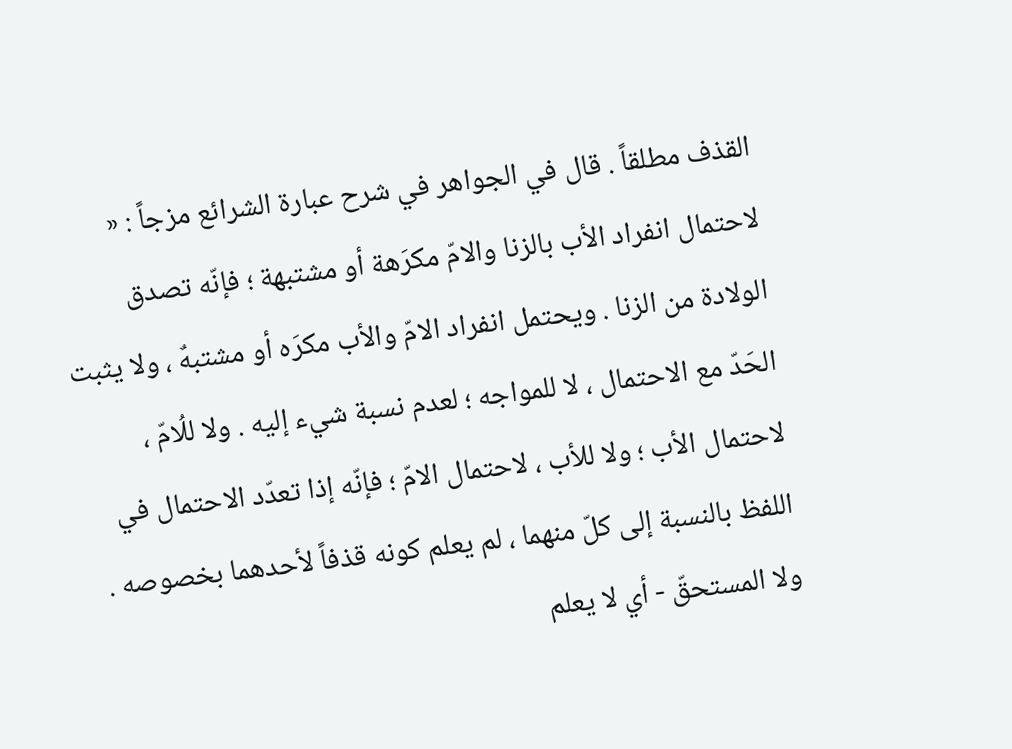القذف مطلقاً . قال في الجواهر في شرح عبارة الشرائع مزجاً : « لاحتمال انفراد الأب بالزنا والامّ مكرَهة أو مشتبهة ؛ فإنّه تصدق الولادة من الزنا . ويحتمل انفراد الامّ والأب مكرَه أو مشتبهٌ ، ولا يثبت الحَدّ مع الاحتمال ، لا للمواجه ؛ لعدم نسبة شيء إليه . ولا للُامّ ، لاحتمال الأب ؛ ولا للأب ، لاحتمال الامّ ؛ فإنّه إذا تعدّد الاحتمال في اللفظ بالنسبة إلى كلّ منهما ، لم يعلم كونه قذفاً لأحدهما بخصوصه . ولا المستحقّ - أي لا يعلم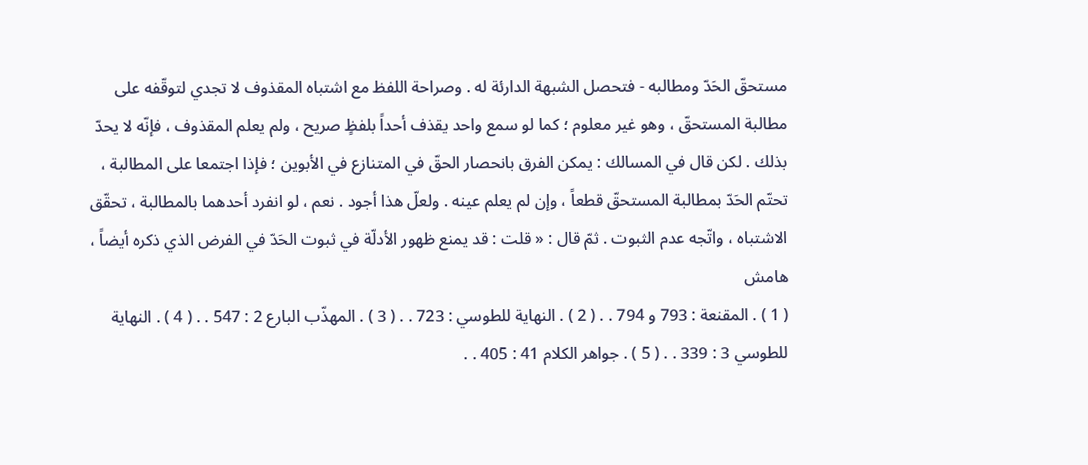مستحقّ الحَدّ ومطالبه - فتحصل الشبهة الدارئة له . وصراحة اللفظ مع اشتباه المقذوف لا تجدي لتوقّفه على مطالبة المستحقّ ، وهو غير معلوم ؛ كما لو سمع واحد يقذف أحداً بلفظٍ صريح ، ولم يعلم المقذوف ، فإنّه لا يحدّ بذلك . لكن قال في المسالك : يمكن الفرق بانحصار الحقّ في المتنازع في الأبوين ؛ فإذا اجتمعا على المطالبة ، تحتّم الحَدّ بمطالبة المستحقّ قطعاً ، وإن لم يعلم عينه . ولعلّ هذا أجود . نعم ، لو انفرد أحدهما بالمطالبة ، تحقّق الاشتباه ، واتّجه عدم الثبوت . ثمّ قال : « قلت : قد يمنع ظهور الأدلّة في ثبوت الحَدّ في الفرض الذي ذكره أيضاً ،
هامش
( 1 ) . المقنعة : 793 و 794 . . ( 2 ) . النهاية للطوسي : 723 . . ( 3 ) . المهذّب البارع 2 : 547 . . ( 4 ) . النهاية للطوسي 3 : 339 . . ( 5 ) . جواهر الكلام 41 : 405 . .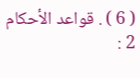( 6 ) . قواعد الأحكام 2 :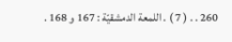260 . . ( 7 ) . اللمعة الدمشقيّة : 167 و 168 .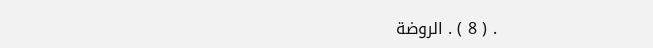. ( 8 ) . الروضة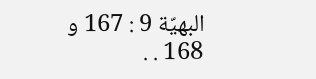البهيّة 9 : 167 و 168 . .